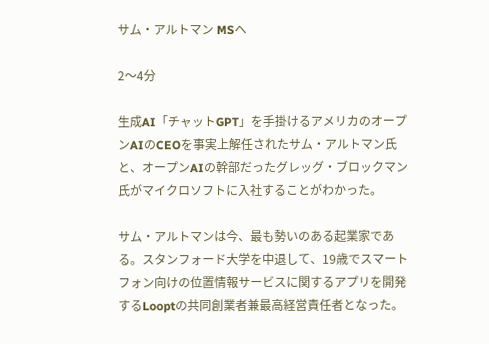サム・アルトマン MSへ

2〜4分

生成AI「チャットGPT」を手掛けるアメリカのオープンAIのCEOを事実上解任されたサム・アルトマン氏と、オープンAIの幹部だったグレッグ・ブロックマン氏がマイクロソフトに入社することがわかった。

サム・アルトマンは今、最も勢いのある起業家である。スタンフォード大学を中退して、19歳でスマートフォン向けの位置情報サービスに関するアプリを開発するLooptの共同創業者兼最高経営責任者となった。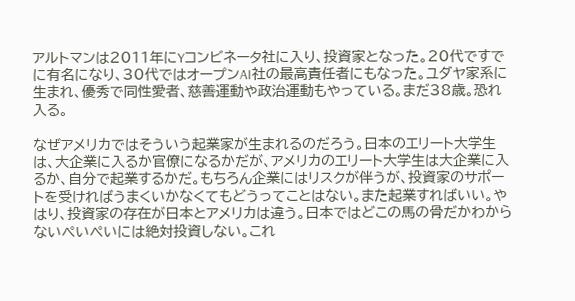アルトマンは2011年にYコンビネータ社に入り、投資家となった。20代ですでに有名になり、30代ではオープンAI社の最高責任者にもなった。ユダヤ家系に生まれ、優秀で同性愛者、慈善運動や政治運動もやっている。まだ38歳。恐れ入る。

なぜアメリカではそういう起業家が生まれるのだろう。日本のエリート大学生は、大企業に入るか官僚になるかだが、アメリカのエリート大学生は大企業に入るか、自分で起業するかだ。もちろん企業にはリスクが伴うが、投資家のサポートを受ければうまくいかなくてもどうってことはない。また起業すればいい。やはり、投資家の存在が日本とアメリカは違う。日本ではどこの馬の骨だかわからないぺいぺいには絶対投資しない。これ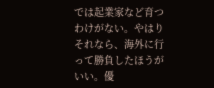では起業家など育つわけがない。やはりそれなら、海外に行って勝負したほうがいい。優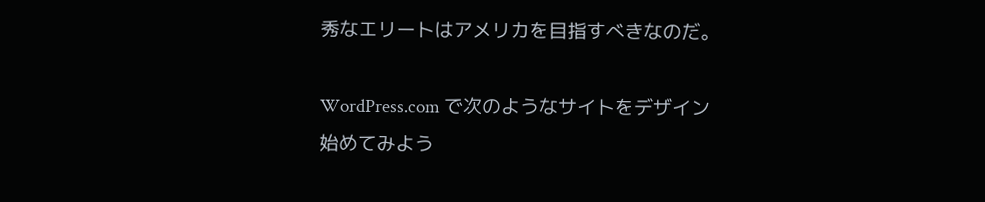秀なエリートはアメリカを目指すべきなのだ。

WordPress.com で次のようなサイトをデザイン
始めてみよう